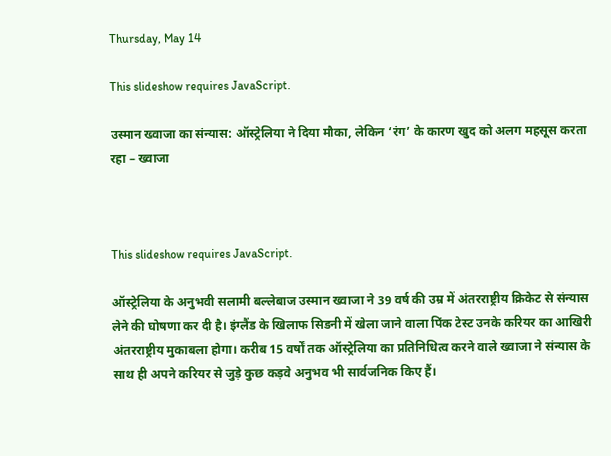Thursday, May 14

This slideshow requires JavaScript.

उस्मान ख्वाजा का संन्यास: ऑस्ट्रेलिया ने दिया मौका, लेकिन ‘रंग’ के कारण खुद को अलग महसूस करता रहा – ख्वाजा



This slideshow requires JavaScript.

ऑस्ट्रेलिया के अनुभवी सलामी बल्लेबाज उस्मान ख्वाजा ने 39 वर्ष की उम्र में अंतरराष्ट्रीय क्रिकेट से संन्यास लेने की घोषणा कर दी है। इंग्लैंड के खिलाफ सिडनी में खेला जाने वाला पिंक टेस्ट उनके करियर का आखिरी अंतरराष्ट्रीय मुकाबला होगा। करीब 15 वर्षों तक ऑस्ट्रेलिया का प्रतिनिधित्व करने वाले ख्वाजा ने संन्यास के साथ ही अपने करियर से जुड़े कुछ कड़वे अनुभव भी सार्वजनिक किए हैं।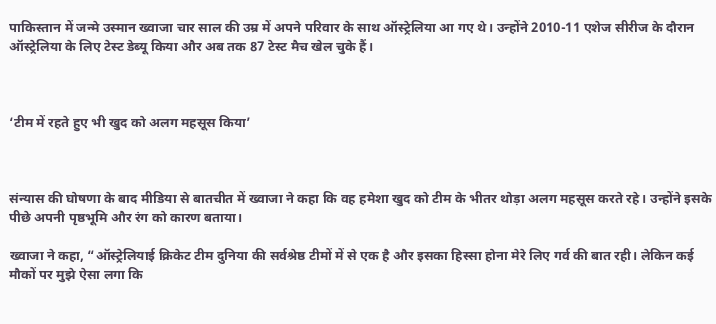पाकिस्तान में जन्मे उस्मान ख्वाजा चार साल की उम्र में अपने परिवार के साथ ऑस्ट्रेलिया आ गए थे। उन्होंने 2010-11 एशेज सीरीज के दौरान ऑस्ट्रेलिया के लिए टेस्ट डेब्यू किया और अब तक 87 टेस्ट मैच खेल चुके हैं।



‘टीम में रहते हुए भी खुद को अलग महसूस किया’



संन्यास की घोषणा के बाद मीडिया से बातचीत में ख्वाजा ने कहा कि वह हमेशा खुद को टीम के भीतर थोड़ा अलग महसूस करते रहे। उन्होंने इसके पीछे अपनी पृष्ठभूमि और रंग को कारण बताया।

ख्वाजा ने कहा, “ऑस्ट्रेलियाई क्रिकेट टीम दुनिया की सर्वश्रेष्ठ टीमों में से एक है और इसका हिस्सा होना मेरे लिए गर्व की बात रही। लेकिन कई मौकों पर मुझे ऐसा लगा कि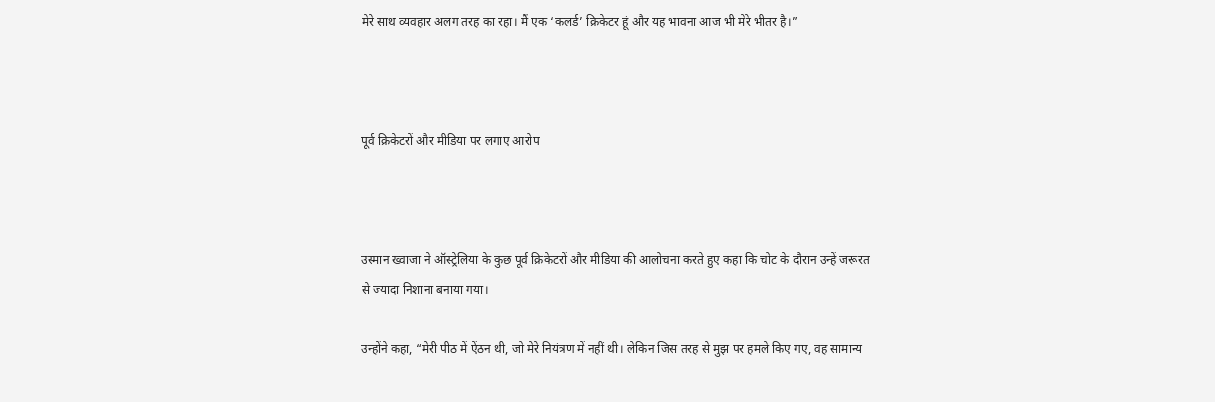मेरे साथ व्यवहार अलग तरह का रहा। मैं एक ‘कलर्ड’ क्रिकेटर हूं और यह भावना आज भी मेरे भीतर है।”



पूर्व क्रिकेटरों और मीडिया पर लगाए आरोप



उस्मान ख्वाजा ने ऑस्ट्रेलिया के कुछ पूर्व क्रिकेटरों और मीडिया की आलोचना करते हुए कहा कि चोट के दौरान उन्हें जरूरत से ज्यादा निशाना बनाया गया।

उन्होंने कहा, “मेरी पीठ में ऐंठन थी, जो मेरे नियंत्रण में नहीं थी। लेकिन जिस तरह से मुझ पर हमले किए गए, वह सामान्य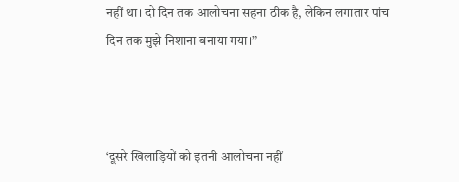नहीं था। दो दिन तक आलोचना सहना ठीक है, लेकिन लगातार पांच दिन तक मुझे निशाना बनाया गया।”



‘दूसरे खिलाड़ियों को इतनी आलोचना नहीं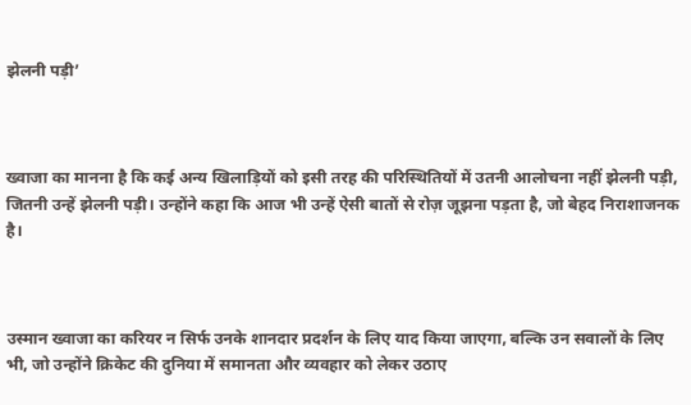झेलनी पड़ी’



ख्वाजा का मानना है कि कई अन्य खिलाड़ियों को इसी तरह की परिस्थितियों में उतनी आलोचना नहीं झेलनी पड़ी, जितनी उन्हें झेलनी पड़ी। उन्होंने कहा कि आज भी उन्हें ऐसी बातों से रोज़ जूझना पड़ता है, जो बेहद निराशाजनक है।



उस्मान ख्वाजा का करियर न सिर्फ उनके शानदार प्रदर्शन के लिए याद किया जाएगा, बल्कि उन सवालों के लिए भी, जो उन्होंने क्रिकेट की दुनिया में समानता और व्यवहार को लेकर उठाए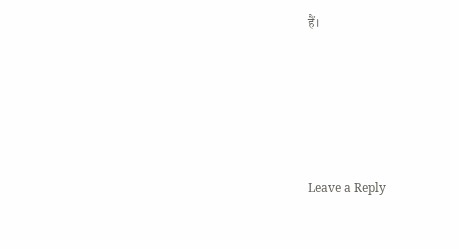हैं।





Leave a Reply